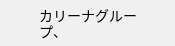カリーナグループ、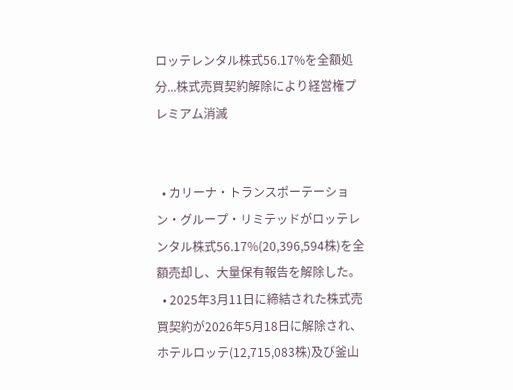ロッテレンタル株式56.17%を全額処分...株式売買契約解除により経営権プレミアム消滅


  • カリーナ・トランスポーテーション・グループ・リミテッドがロッテレンタル株式56.17%(20,396,594株)を全額売却し、大量保有報告を解除した。
  • 2025年3月11日に締結された株式売買契約が2026年5月18日に解除され、ホテルロッテ(12,715,083株)及び釜山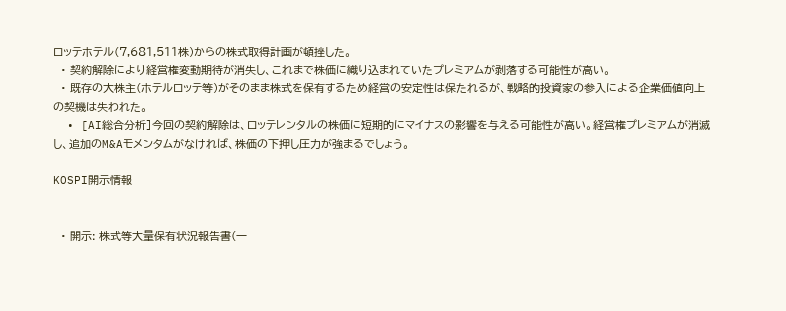ロッテホテル(7,681,511株)からの株式取得計画が頓挫した。
  • 契約解除により経営権変動期待が消失し、これまで株価に織り込まれていたプレミアムが剥落する可能性が高い。
  • 既存の大株主(ホテルロッテ等)がそのまま株式を保有するため経営の安定性は保たれるが、戦略的投資家の参入による企業価値向上の契機は失われた。
  • [AI総合分析]今回の契約解除は、ロッテレンタルの株価に短期的にマイナスの影響を与える可能性が高い。経営権プレミアムが消滅し、追加のM&Aモメンタムがなければ、株価の下押し圧力が強まるでしょう。

KOSPI開示情報


  • 開示: 株式等大量保有状況報告書(一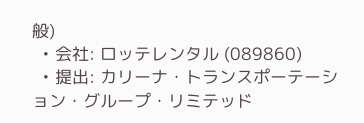般)
  • 会社: ロッテレンタル (089860)
  • 提出: カリーナ・トランスポーテーション・グループ・リミテッド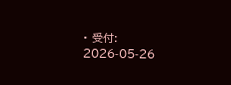• 受付: 2026-05-26